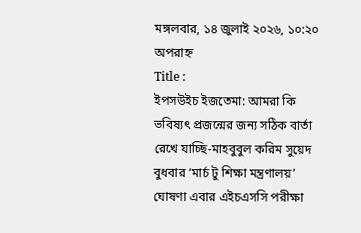মঙ্গলবার, ১৪ জুলাই ২০২৬, ১০:২০ অপরাহ্ন
Title :
ইপসউইচ ইজতেমা: আমরা কি ভবিষ্যৎ প্রজন্মের জন্য সঠিক বার্তা রেখে যাচ্ছি-মাহবুবুল করিম সুয়েদ বুধবার ‘মার্চ টু শিক্ষা মন্ত্রণালয়’ ঘোষণা এবার এইচএসসি পরীক্ষা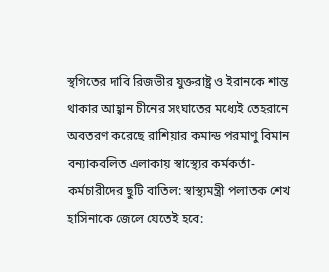স্থগিতের দাবি রিজভীর যুক্তরাষ্ট্র ও ইরানকে শান্ত থাকার আহ্বান চীনের সংঘাতের মধ্যেই তেহরানে অবতরণ করেছে রাশিয়ার কমান্ড পরমাণু বিমান বন্যাকবলিত এলাকায় স্বাস্থ্যের কর্মকর্তা-কর্মচারীদের ছুটি বাতিল: স্বাস্থ্যমন্ত্রী পলাতক শেখ হাসিনাকে জেলে যেতেই হবে: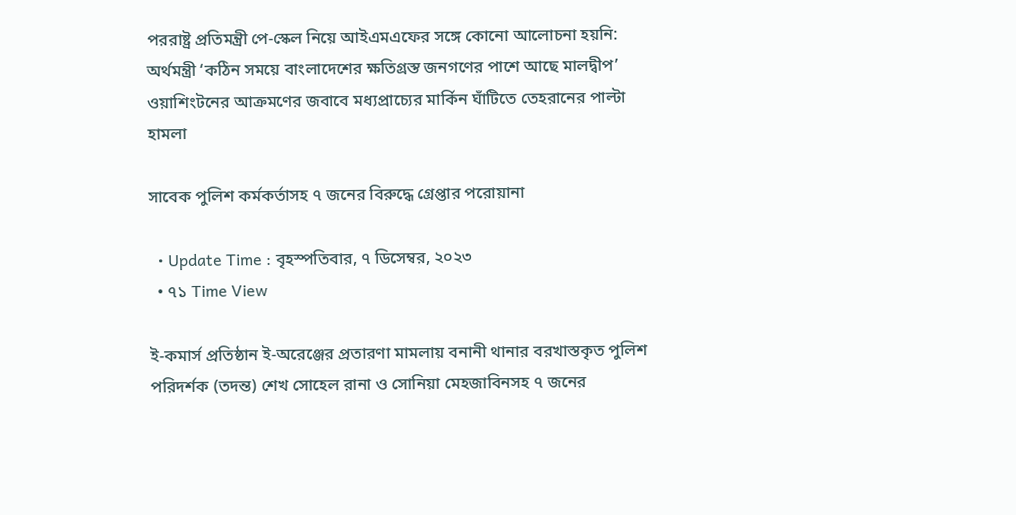পররাষ্ট্র প্রতিমন্ত্রী পে-স্কেল নিয়ে আইএমএফের সঙ্গে কোনো আলোচনা হয়নি: অর্থমন্ত্রী ‘কঠিন সময়ে বাংলাদেশের ক্ষতিগ্রস্ত জনগণের পাশে আছে মালদ্বীপ’ ওয়াশিংটনের আক্রমণের জবাবে মধ্যপ্রাচ্যের মার্কিন ঘাঁটিতে তেহরানের পাল্টা হামলা

সাবেক পুলিশ কর্মকর্তাসহ ৭ জনের বিরুদ্ধে গ্রেপ্তার পরোয়ানা

  • Update Time : বৃহস্পতিবার, ৭ ডিসেম্বর, ২০২৩
  • ৭১ Time View

ই-কমার্স প্রতিষ্ঠান ই-অরেঞ্জের প্রতারণা মামলায় বনানী থানার বরখাস্তকৃত পুলিশ পরিদর্শক (তদন্ত) শেখ সোহেল রানা ও সোনিয়া মেহজাবিনসহ ৭ জনের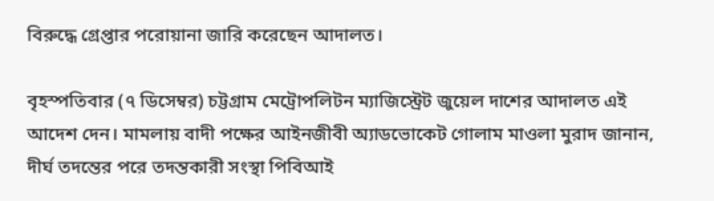বিরুদ্ধে গ্রেপ্তার পরোয়ানা জারি করেছেন আদালত।

বৃহস্পতিবার (৭ ডিসেম্বর) চট্টগ্রাম মেট্রোপলিটন ম্যাজিস্ট্রেট জুয়েল দাশের আদালত এই আদেশ দেন। মামলায় বাদী পক্ষের আইনজীবী অ্যাডভোকেট গোলাম মাওলা মুরাদ জানান, দীর্ঘ তদন্তের পরে তদন্তকারী সংস্থা পিবিআই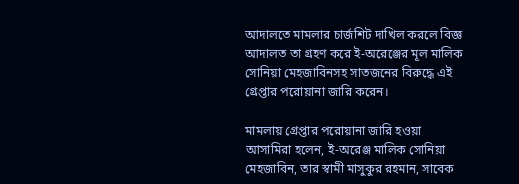আদালতে মামলার চার্জশিট দাখিল করলে বিজ্ঞ আদালত তা গ্রহণ করে ই-অরেঞ্জের মূল মালিক সোনিয়া মেহজাবিনসহ সাতজনের বিরুদ্ধে এই গ্রেপ্তার পরোয়ানা জারি করেন।

মামলায় গ্রেপ্তার পরোয়ানা জারি হওয়া আসামিরা হলেন, ই-অরেঞ্জ মালিক সোনিয়া মেহজাবিন, তার স্বামী মাসুকুর রহমান, সাবেক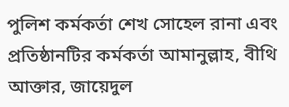পুলিশ কর্মকর্তা শেখ সোহেল রানা এবং প্রতিষ্ঠানটির কর্মকর্তা আমানুল্লাহ, বীথি আক্তার, জায়েদুল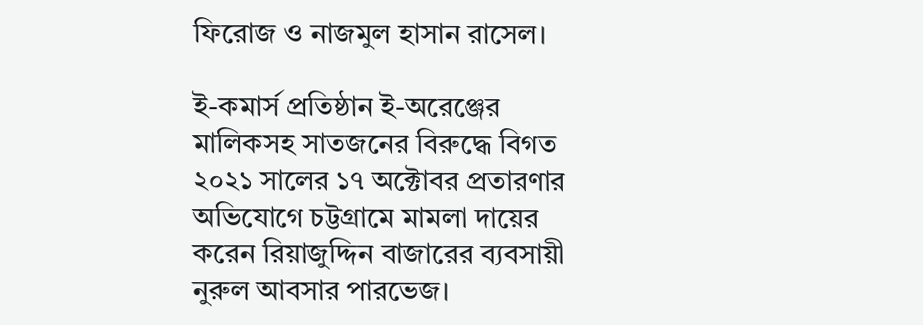ফিরোজ ও নাজমুল হাসান রাসেল।

ই-কমার্স প্রতিষ্ঠান ই-অরেঞ্জের মালিকসহ সাতজনের বিরুদ্ধে বিগত ২০২১ সালের ১৭ অক্টোবর প্রতারণার অভিযোগে চট্টগ্রামে মামলা দায়ের করেন রিয়াজুদ্দিন বাজারের ব্যবসায়ী নুরুল আবসার পারভেজ।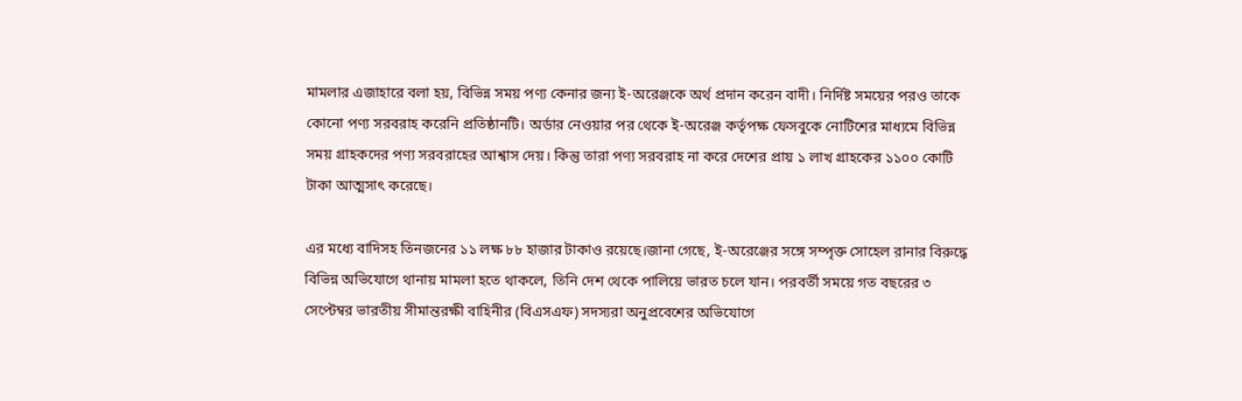মামলার এজাহারে বলা হয়, বিভিন্ন সময় পণ্য কেনার জন্য ই-অরেঞ্জকে অর্থ প্রদান করেন বাদী। নির্দিষ্ট সময়ের পরও তাকে কোনো পণ্য সরবরাহ করেনি প্রতিষ্ঠানটি। অর্ডার নেওয়ার পর থেকে ই-অরেঞ্জ কর্তৃপক্ষ ফেসবুকে নোটিশের মাধ্যমে বিভিন্ন সময় গ্রাহকদের পণ্য সরবরাহের আশ্বাস দেয়। কিন্তু তারা পণ্য সরবরাহ না করে দেশের প্রায় ১ লাখ গ্রাহকের ১১০০ কোটি টাকা আত্মসাৎ করেছে।

এর মধ্যে বাদিসহ তিনজনের ১১ লক্ষ ৮৮ হাজার টাকাও রয়েছে।জানা গেছে, ই-অরেঞ্জের সঙ্গে সম্পৃক্ত সোহেল রানার বিরুদ্ধে বিভিন্ন অভিযোগে থানায় মামলা হতে থাকলে, তিনি দেশ থেকে পালিয়ে ভারত চলে যান। পরবর্তী সময়ে গত বছরের ৩ সেপ্টেম্বর ভারতীয় সীমান্তরক্ষী বাহিনীর (বিএসএফ) সদস্যরা অনুপ্রবেশের অভিযোগে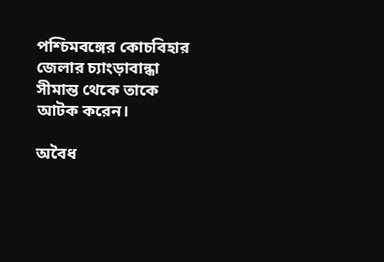পশ্চিমবঙ্গের কোচবিহার জেলার চ্যাংড়াবান্ধা সীমান্ত থেকে তাকে আটক করেন।

অবৈধ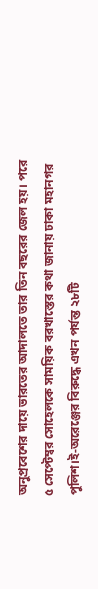অনুপ্রবেশের দায়ে ভারতের আদালতে তার তিন বছরের জেল হয়। পরে ৫ সেপ্টেম্বর সোহেলকে সাময়িক বরখাস্তের কথা জানায় ঢাকা মহানগর পুলিশ।ই-অরেঞ্জের বিরুদ্ধে এখন পর্যন্ত ২৮টি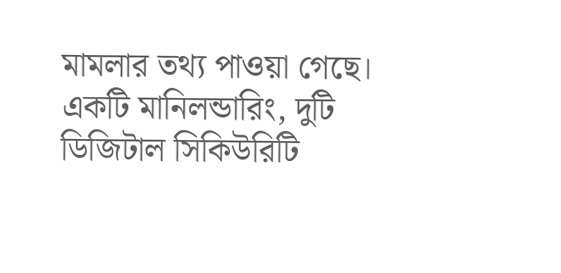মামলার তথ্য পাওয়া গেছে। একটি মানিলন্ডারিং, দুটি ডিজিটাল সিকিউরিটি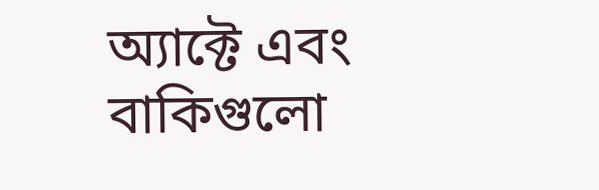অ্যাক্টে এবং বাকিগুলো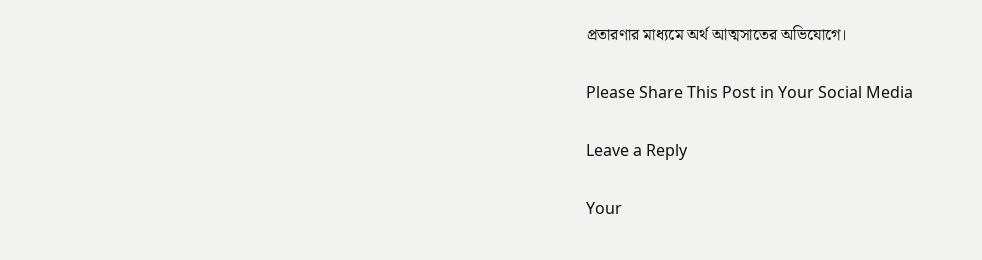প্রতারণার মাধ্যমে অর্থ আত্মসাতের অভিযোগে।

Please Share This Post in Your Social Media

Leave a Reply

Your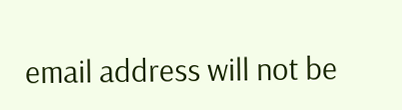email address will not be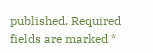published. Required fields are marked *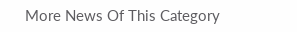More News Of This Category